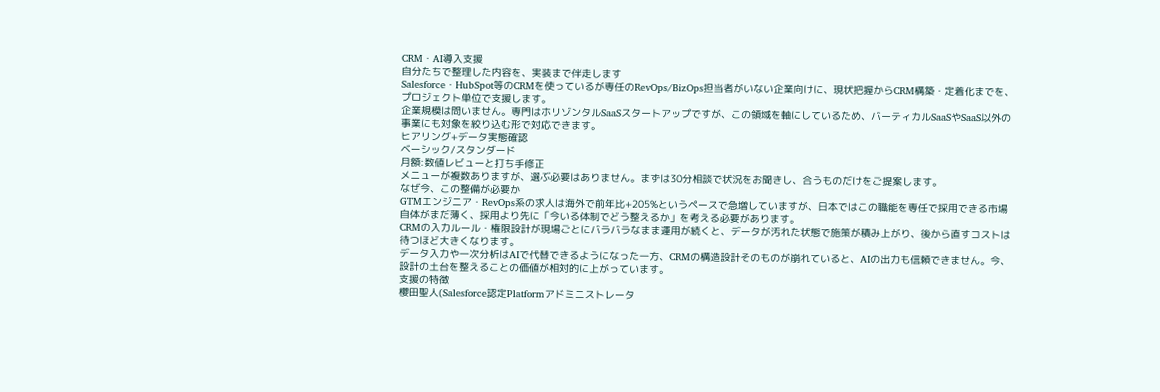CRM・AI導入支援
自分たちで整理した内容を、実装まで伴走します
Salesforce・HubSpot等のCRMを使っているが専任のRevOps/BizOps担当者がいない企業向けに、現状把握からCRM構築・定着化までを、プロジェクト単位で支援します。
企業規模は問いません。専門はホリゾンタルSaaSスタートアップですが、この領域を軸にしているため、バーティカルSaaSやSaaS以外の事業にも対象を絞り込む形で対応できます。
ヒアリング+データ実態確認
ベーシック/スタンダード
月額:数値レビューと打ち手修正
メニューが複数ありますが、選ぶ必要はありません。まずは30分相談で状況をお聞きし、合うものだけをご提案します。
なぜ今、この整備が必要か
GTMエンジニア・RevOps系の求人は海外で前年比+205%というペースで急増していますが、日本ではこの職能を専任で採用できる市場自体がまだ薄く、採用より先に「今いる体制でどう整えるか」を考える必要があります。
CRMの入力ルール・権限設計が現場ごとにバラバラなまま運用が続くと、データが汚れた状態で施策が積み上がり、後から直すコストは待つほど大きくなります。
データ入力や一次分析はAIで代替できるようになった一方、CRMの構造設計そのものが崩れていると、AIの出力も信頼できません。今、設計の土台を整えることの価値が相対的に上がっています。
支援の特徴
櫻田聖人(Salesforce認定Platformアドミニストレータ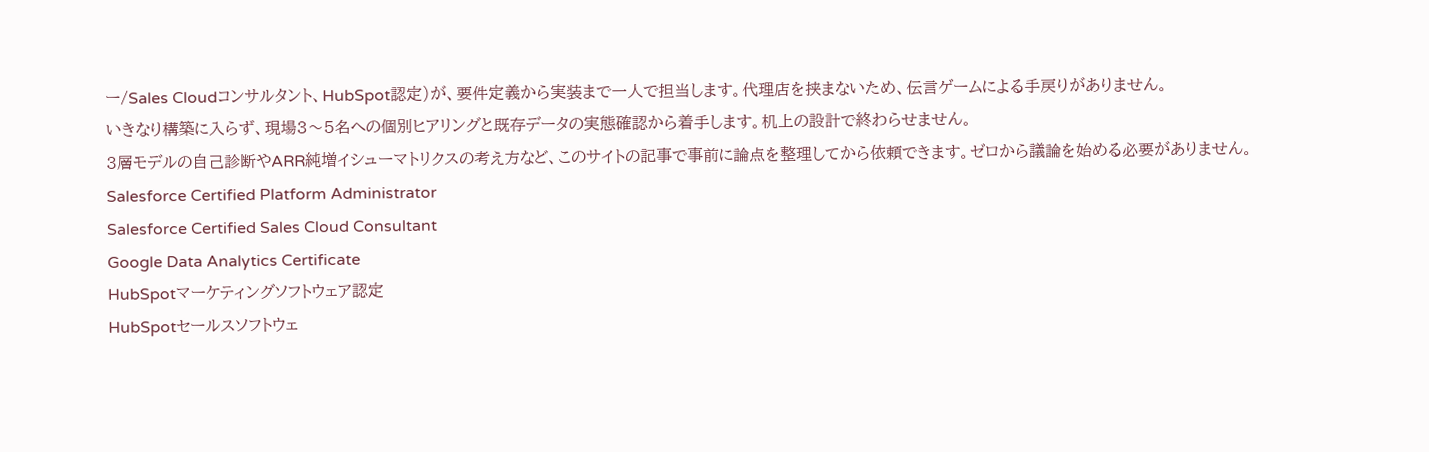ー/Sales Cloudコンサルタント、HubSpot認定)が、要件定義から実装まで一人で担当します。代理店を挟まないため、伝言ゲームによる手戻りがありません。
いきなり構築に入らず、現場3〜5名への個別ヒアリングと既存データの実態確認から着手します。机上の設計で終わらせません。
3層モデルの自己診断やARR純増イシューマトリクスの考え方など、このサイトの記事で事前に論点を整理してから依頼できます。ゼロから議論を始める必要がありません。
Salesforce Certified Platform Administrator
Salesforce Certified Sales Cloud Consultant
Google Data Analytics Certificate
HubSpotマーケティングソフトウェア認定
HubSpotセールスソフトウェ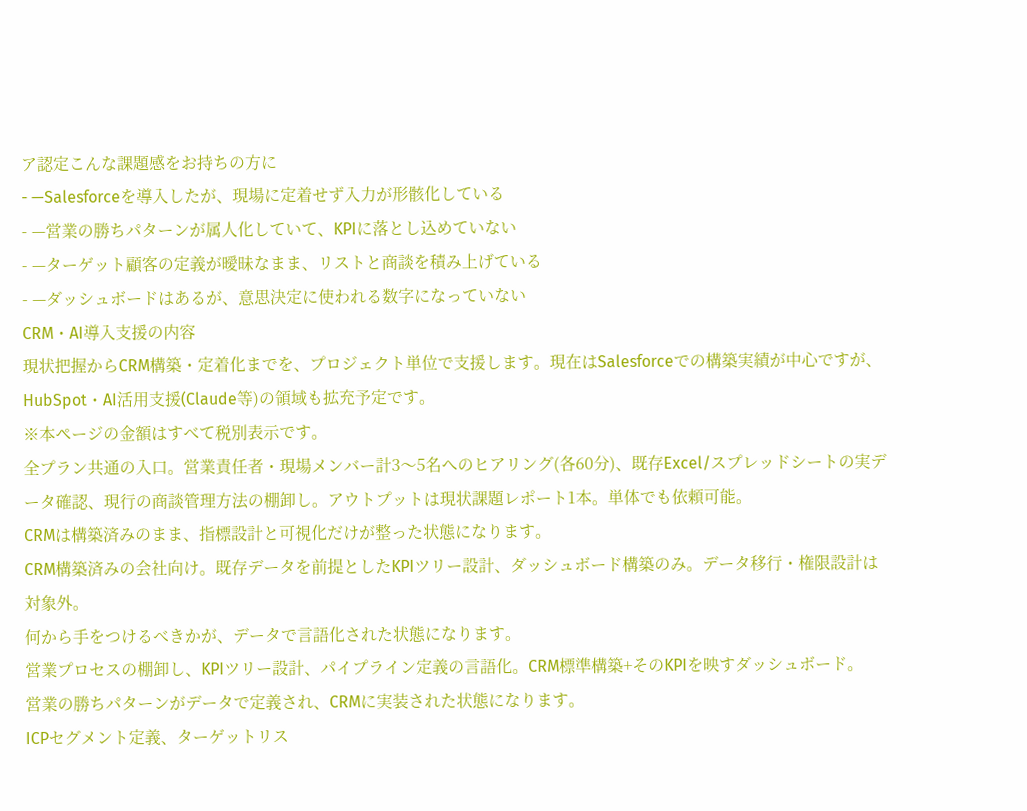ア認定こんな課題感をお持ちの方に
- —Salesforceを導入したが、現場に定着せず入力が形骸化している
- —営業の勝ちパターンが属人化していて、KPIに落とし込めていない
- —ターゲット顧客の定義が曖昧なまま、リストと商談を積み上げている
- —ダッシュボードはあるが、意思決定に使われる数字になっていない
CRM・AI導入支援の内容
現状把握からCRM構築・定着化までを、プロジェクト単位で支援します。現在はSalesforceでの構築実績が中心ですが、HubSpot・AI活用支援(Claude等)の領域も拡充予定です。
※本ページの金額はすべて税別表示です。
全プラン共通の入口。営業責任者・現場メンバー計3〜5名へのヒアリング(各60分)、既存Excel/スプレッドシートの実データ確認、現行の商談管理方法の棚卸し。アウトプットは現状課題レポート1本。単体でも依頼可能。
CRMは構築済みのまま、指標設計と可視化だけが整った状態になります。
CRM構築済みの会社向け。既存データを前提としたKPIツリー設計、ダッシュボード構築のみ。データ移行・権限設計は対象外。
何から手をつけるべきかが、データで言語化された状態になります。
営業プロセスの棚卸し、KPIツリー設計、パイプライン定義の言語化。CRM標準構築+そのKPIを映すダッシュボード。
営業の勝ちパターンがデータで定義され、CRMに実装された状態になります。
ICPセグメント定義、ターゲットリス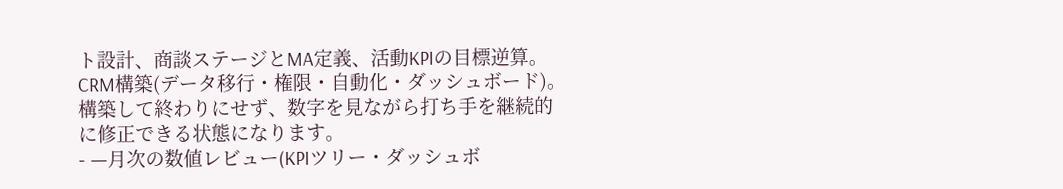ト設計、商談ステージとMA定義、活動KPIの目標逆算。CRM構築(データ移行・権限・自動化・ダッシュボード)。
構築して終わりにせず、数字を見ながら打ち手を継続的に修正できる状態になります。
- —月次の数値レビュー(KPIツリー・ダッシュボ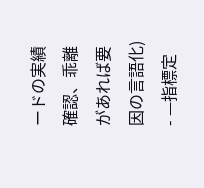ードの実績確認、乖離があれば要因の言語化)
- —指標定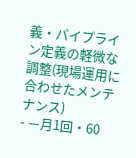義・パイプライン定義の軽微な調整(現場運用に合わせたメンテナンス)
- —月1回・60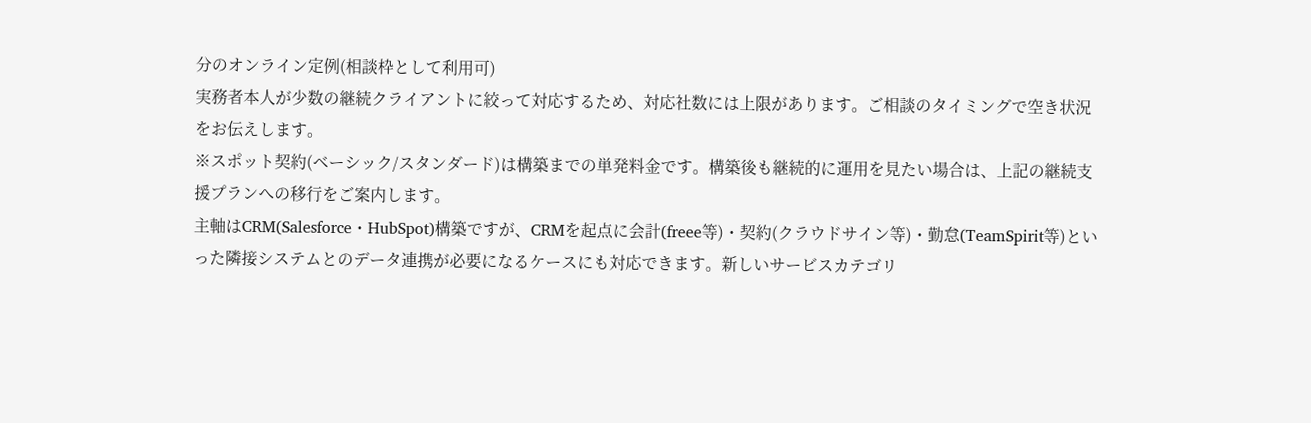分のオンライン定例(相談枠として利用可)
実務者本人が少数の継続クライアントに絞って対応するため、対応社数には上限があります。ご相談のタイミングで空き状況をお伝えします。
※スポット契約(ベーシック/スタンダード)は構築までの単発料金です。構築後も継続的に運用を見たい場合は、上記の継続支援プランへの移行をご案内します。
主軸はCRM(Salesforce・HubSpot)構築ですが、CRMを起点に会計(freee等)・契約(クラウドサイン等)・勤怠(TeamSpirit等)といった隣接システムとのデータ連携が必要になるケースにも対応できます。新しいサービスカテゴリ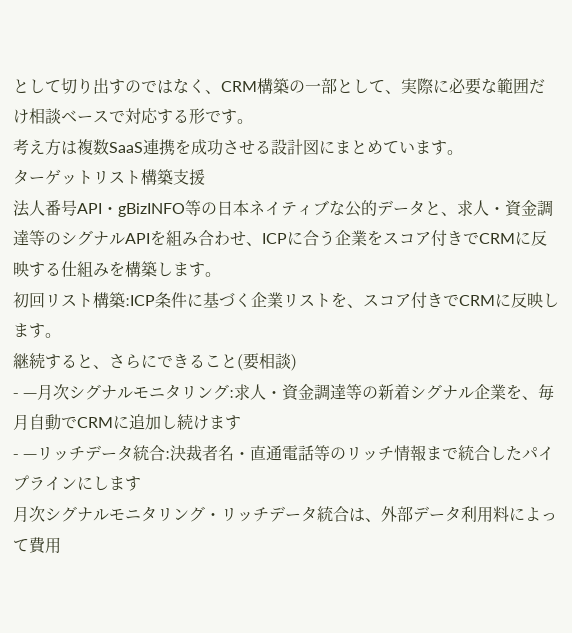として切り出すのではなく、CRM構築の一部として、実際に必要な範囲だけ相談ベースで対応する形です。
考え方は複数SaaS連携を成功させる設計図にまとめています。
ターゲットリスト構築支援
法人番号API・gBizINFO等の日本ネイティブな公的データと、求人・資金調達等のシグナルAPIを組み合わせ、ICPに合う企業をスコア付きでCRMに反映する仕組みを構築します。
初回リスト構築:ICP条件に基づく企業リストを、スコア付きでCRMに反映します。
継続すると、さらにできること(要相談)
- —月次シグナルモニタリング:求人・資金調達等の新着シグナル企業を、毎月自動でCRMに追加し続けます
- —リッチデータ統合:決裁者名・直通電話等のリッチ情報まで統合したパイプラインにします
月次シグナルモニタリング・リッチデータ統合は、外部データ利用料によって費用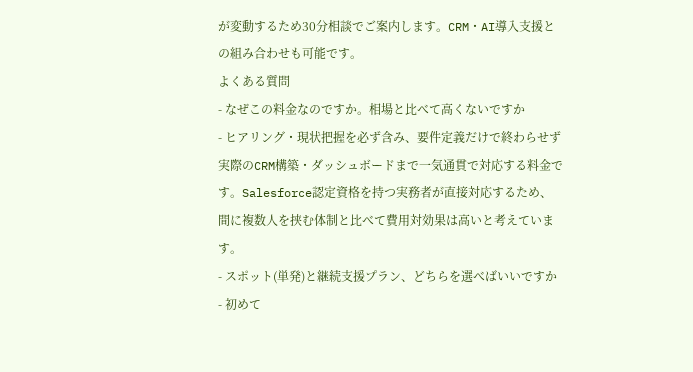が変動するため30分相談でご案内します。CRM・AI導入支援との組み合わせも可能です。
よくある質問
- なぜこの料金なのですか。相場と比べて高くないですか
- ヒアリング・現状把握を必ず含み、要件定義だけで終わらせず実際のCRM構築・ダッシュボードまで一気通貫で対応する料金です。Salesforce認定資格を持つ実務者が直接対応するため、間に複数人を挟む体制と比べて費用対効果は高いと考えています。
- スポット(単発)と継続支援プラン、どちらを選べばいいですか
- 初めて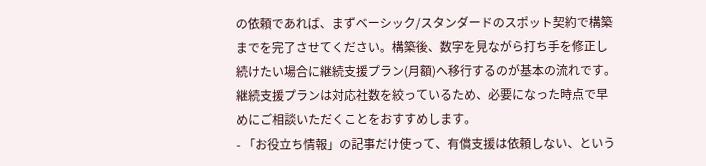の依頼であれば、まずベーシック/スタンダードのスポット契約で構築までを完了させてください。構築後、数字を見ながら打ち手を修正し続けたい場合に継続支援プラン(月額)へ移行するのが基本の流れです。継続支援プランは対応社数を絞っているため、必要になった時点で早めにご相談いただくことをおすすめします。
- 「お役立ち情報」の記事だけ使って、有償支援は依頼しない、という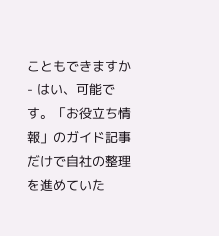こともできますか
- はい、可能です。「お役立ち情報」のガイド記事だけで自社の整理を進めていた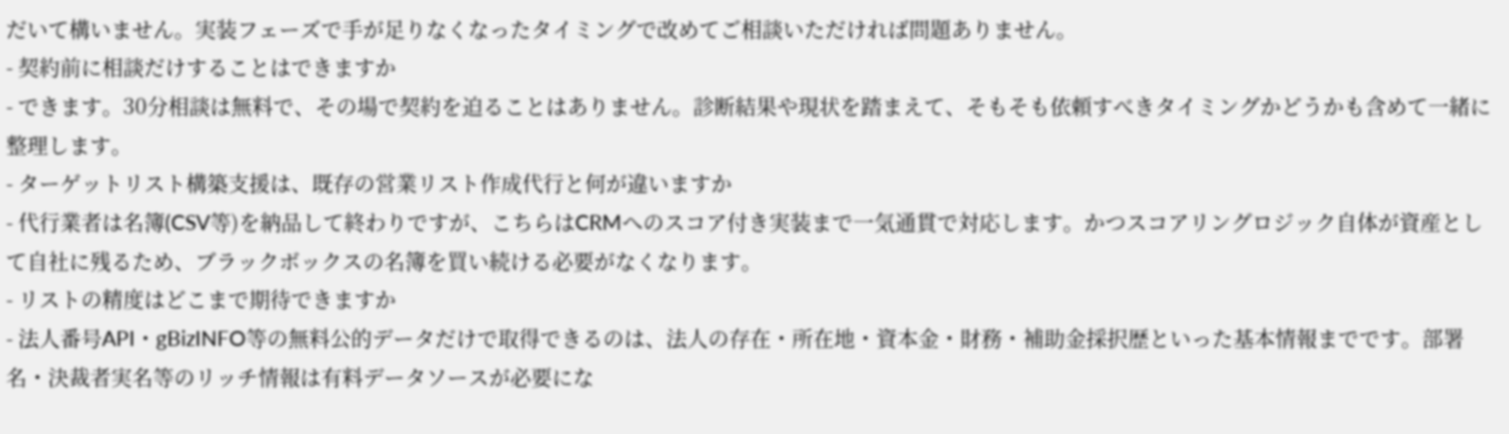だいて構いません。実装フェーズで手が足りなくなったタイミングで改めてご相談いただければ問題ありません。
- 契約前に相談だけすることはできますか
- できます。30分相談は無料で、その場で契約を迫ることはありません。診断結果や現状を踏まえて、そもそも依頼すべきタイミングかどうかも含めて一緒に整理します。
- ターゲットリスト構築支援は、既存の営業リスト作成代行と何が違いますか
- 代行業者は名簿(CSV等)を納品して終わりですが、こちらはCRMへのスコア付き実装まで一気通貫で対応します。かつスコアリングロジック自体が資産として自社に残るため、ブラックボックスの名簿を買い続ける必要がなくなります。
- リストの精度はどこまで期待できますか
- 法人番号API・gBizINFO等の無料公的データだけで取得できるのは、法人の存在・所在地・資本金・財務・補助金採択歴といった基本情報までです。部署名・決裁者実名等のリッチ情報は有料データソースが必要にな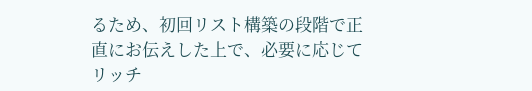るため、初回リスト構築の段階で正直にお伝えした上で、必要に応じてリッチ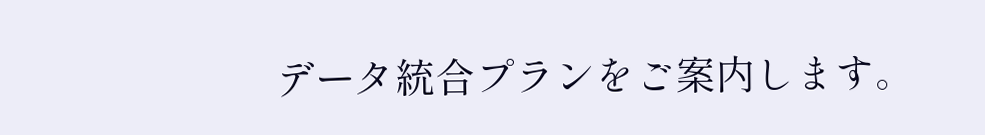データ統合プランをご案内します。